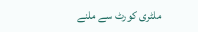ملٹری کورٹ سے ملنے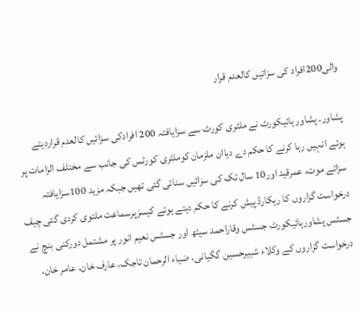والی200افراد کی سزائیں کالعدم قرار

پشاور۔ پشاور ہائیکورٹ نے ملٹری کورٹ سے سزایافتہ 200 افرادکی سزائیں کالعدم قراردیتے ہوئے انہیں رہا کرنے کا حکم دے دیاان ملزمان کوملٹری کورٹس کی جانب سے مختلف الزامات پر سزائے موت، عمرقید اور10 سال تک کی سزائیں سنائی گئی تھیں جبکہ مزید 100سزایافتہ درخواست گزاروں کا ریکارڈ پیش کرنے کا حکم دیتے ہوئے کیسزپرسماعت ملتوی کردی گئی چیف جسٹس پشاورہائیکورٹ جسٹس وقاراحمد سیٹھ اور جسٹس نعیم انور پر مشتمل دورکنی بنچ نے درخواست گزاروں کے وکلاء شبیرحسین گگیانی، ضیاء الرحمان تاجک، عارف خان، عامر خان،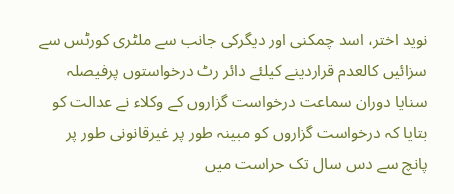نوید اختر، اسد چمکنی اور دیگرکی جانب سے ملٹری کورٹس سے سزائیں کالعدم قراردینے کیلئے دائر رٹ درخواستوں پرفیصلہ سنایا دوران سماعت درخواست گزاروں کے وکلاء نے عدالت کو بتایا کہ درخواست گزاروں کو مبینہ طور پر غیرقانونی طور پر پانچ سے دس سال تک حراست میں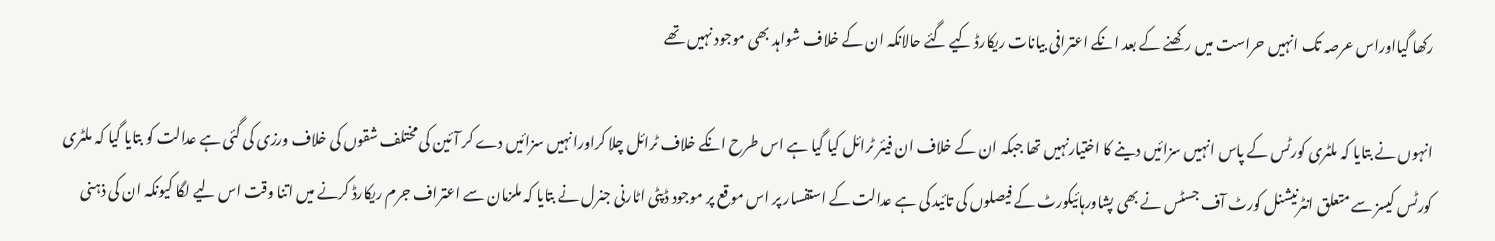رکھا گیااوراس عرصہ تک انہیں حراست میں رکھنے کے بعد انکے اعترافی بیانات ریکارڈ کیے گئے حالانکہ ان کے خلاف شواہد بھی موجود نہیں تھے

انہوں نے بتایا کہ ملٹری کورٹس کے پاس انہیں سزائیں دینے کا اختیارنہیں تھا جبکہ ان کے خلاف ان فیئر ٹرائل کیا گیا ہے اس طرح انکے خلاف ٹرائل چلا کراورانہیں سزائیں دے کر آئین کی مختلف شقوں کی خلاف ورزی کی گئی ہے عدالت کو بتایا گیا کہ ملٹری کورٹس کیسز سے متعلق انٹرنیشنل کورٹ آف جسٹس نے بھی پشاورہائیکورٹ کے فیصلوں کی تائید کی ہے عدالت کے استفسار پر اس موقع پر موجود ڈپٹی اٹارنی جنرل نے بتایا کہ ملزمان سے اعتراف جرم ریکارڈ کرنے میں اتنا وقت اس لیے لگا کیونکہ ان کی ذہنی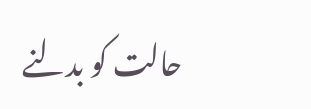حالت کو بدلنے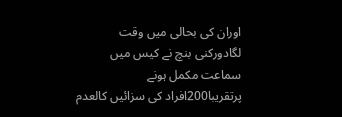اوران کی بحالی میں وقت لگادورکنی بنچ نے کیس میں سماعت مکمل ہونے پرتقریبا200افراد کی سزائیں کالعدم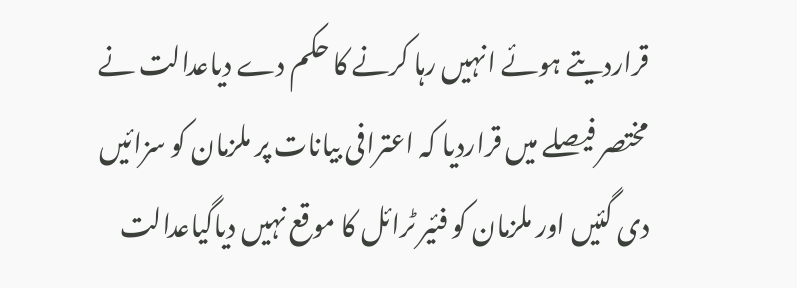قراردیتے ہوئے انہیں رہا کرنے کا حکم دے دیاعدالت نے مختصر فیصلے میں قراردیا کہ اعترافی بیانات پر ملزمان کو سزائیں دی گئیں اور ملزمان کو فئیر ٹرائل کا موقع نہیں دیاگیاعدالت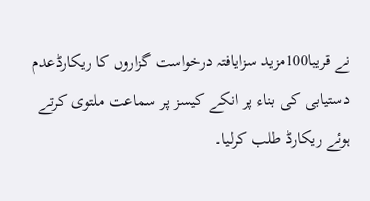نے قریبا100مزید سزایافتہ درخواست گزاروں کا ریکارڈعدم دستیابی کی بناء پر انکے کیسز پر سماعت ملتوی کرتے ہوئے ریکارڈ طلب کرلیا۔